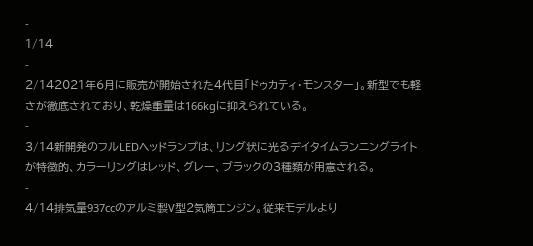-
1/14
-
2/142021年6月に販売が開始された4代目「ドゥカティ・モンスター」。新型でも軽さが徹底されており、乾燥重量は166kgに抑えられている。
-
3/14新開発のフルLEDヘッドランプは、リング状に光るデイタイムランニングライトが特徴的、カラーリングはレッド、グレー、ブラックの3種類が用意される。
-
4/14排気量937ccのアルミ製V型2気筒エンジン。従来モデルより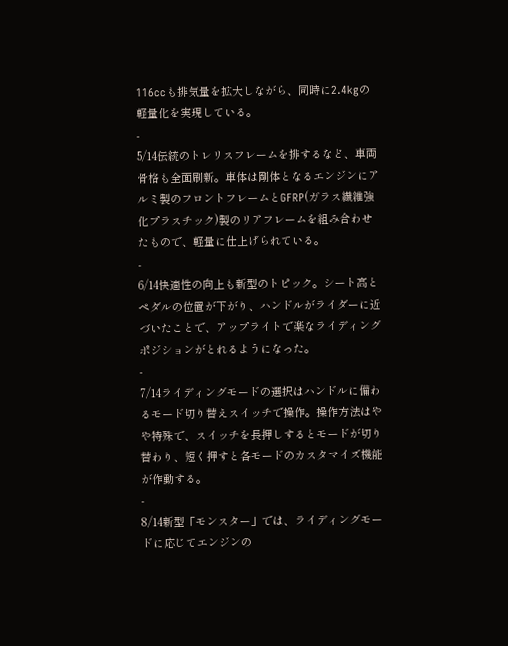116ccも排気量を拡大しながら、同時に2.4kgの軽量化を実現している。
-
5/14伝統のトレリスフレームを排するなど、車両骨格も全面刷新。車体は剛体となるエンジンにアルミ製のフロントフレームとGFRP(ガラス繊維強化プラスチック)製のリアフレームを組み合わせたもので、軽量に仕上げられている。
-
6/14快適性の向上も新型のトピック。シート高とペダルの位置が下がり、ハンドルがライダーに近づいたことで、アップライトで楽なライディングポジションがとれるようになった。
-
7/14ライディングモードの選択はハンドルに備わるモード切り替えスイッチで操作。操作方法はやや特殊で、スイッチを長押しするとモードが切り替わり、短く押すと各モードのカスタマイズ機能が作動する。
-
8/14新型「モンスター」では、ライディングモードに応じてエンジンの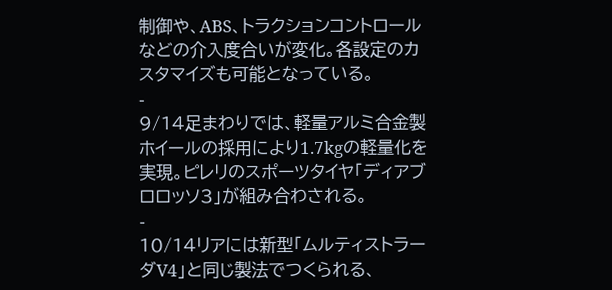制御や、ABS、トラクションコントロールなどの介入度合いが変化。各設定のカスタマイズも可能となっている。
-
9/14足まわりでは、軽量アルミ合金製ホイールの採用により1.7kgの軽量化を実現。ピレリのスポーツタイヤ「ディアブロロッソ3」が組み合わされる。
-
10/14リアには新型「ムルティストラーダV4」と同じ製法でつくられる、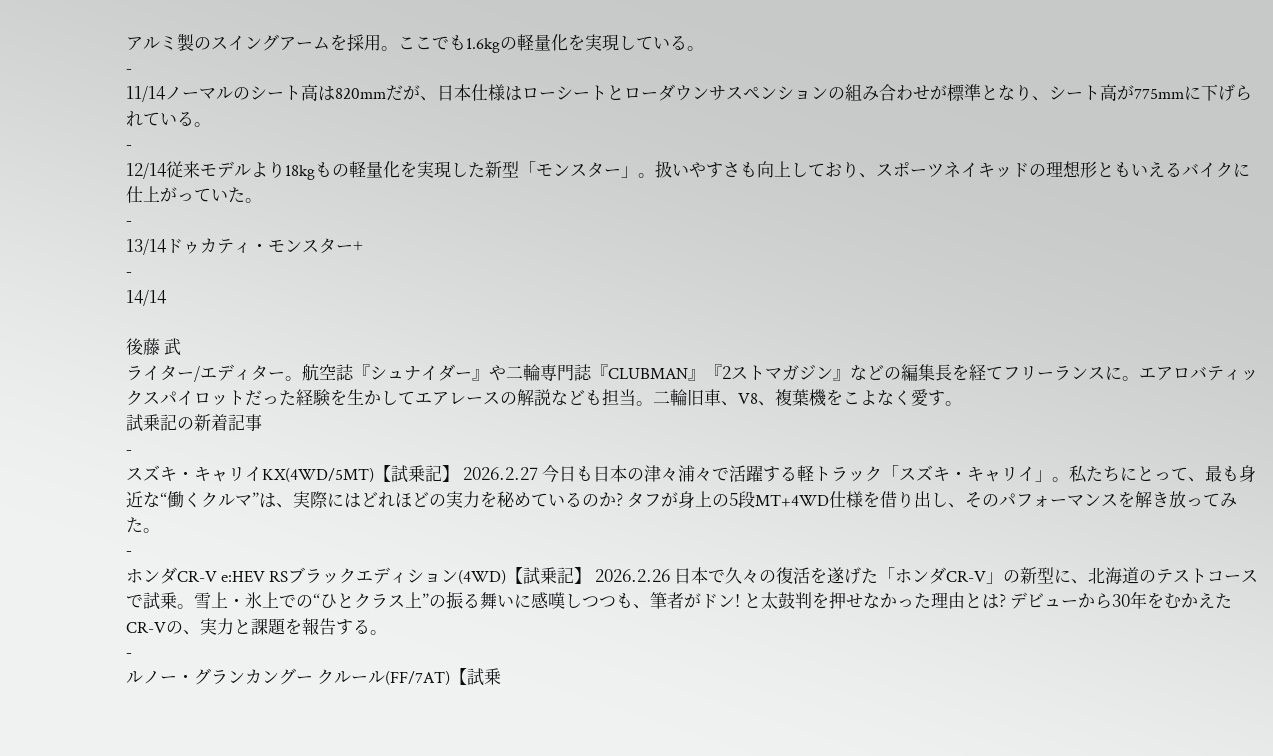アルミ製のスイングアームを採用。ここでも1.6kgの軽量化を実現している。
-
11/14ノーマルのシート高は820mmだが、日本仕様はローシートとローダウンサスペンションの組み合わせが標準となり、シート高が775mmに下げられている。
-
12/14従来モデルより18kgもの軽量化を実現した新型「モンスター」。扱いやすさも向上しており、スポーツネイキッドの理想形ともいえるバイクに仕上がっていた。
-
13/14ドゥカティ・モンスター+
-
14/14

後藤 武
ライター/エディター。航空誌『シュナイダー』や二輪専門誌『CLUBMAN』『2ストマガジン』などの編集長を経てフリーランスに。エアロバティックスパイロットだった経験を生かしてエアレースの解説なども担当。二輪旧車、V8、複葉機をこよなく愛す。
試乗記の新着記事
-
スズキ・キャリイKX(4WD/5MT)【試乗記】 2026.2.27 今日も日本の津々浦々で活躍する軽トラック「スズキ・キャリイ」。私たちにとって、最も身近な“働くクルマ”は、実際にはどれほどの実力を秘めているのか? タフが身上の5段MT+4WD仕様を借り出し、そのパフォーマンスを解き放ってみた。
-
ホンダCR-V e:HEV RSブラックエディション(4WD)【試乗記】 2026.2.26 日本で久々の復活を遂げた「ホンダCR-V」の新型に、北海道のテストコースで試乗。雪上・氷上での“ひとクラス上”の振る舞いに感嘆しつつも、筆者がドン! と太鼓判を押せなかった理由とは? デビューから30年をむかえたCR-Vの、実力と課題を報告する。
-
ルノー・グランカングー クルール(FF/7AT)【試乗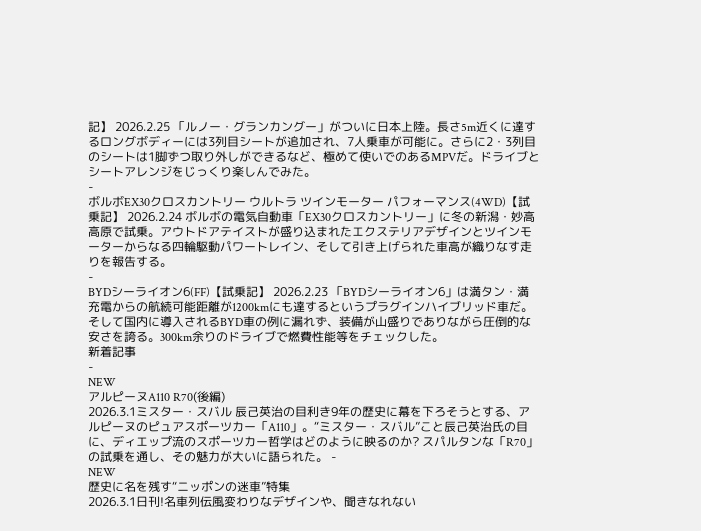記】 2026.2.25 「ルノー・グランカングー」がついに日本上陸。長さ5m近くに達するロングボディーには3列目シートが追加され、7人乗車が可能に。さらに2・3列目のシートは1脚ずつ取り外しができるなど、極めて使いでのあるMPVだ。ドライブとシートアレンジをじっくり楽しんでみた。
-
ボルボEX30クロスカントリー ウルトラ ツインモーター パフォーマンス(4WD)【試乗記】 2026.2.24 ボルボの電気自動車「EX30クロスカントリー」に冬の新潟・妙高高原で試乗。アウトドアテイストが盛り込まれたエクステリアデザインとツインモーターからなる四輪駆動パワートレイン、そして引き上げられた車高が織りなす走りを報告する。
-
BYDシーライオン6(FF)【試乗記】 2026.2.23 「BYDシーライオン6」は満タン・満充電からの航続可能距離が1200kmにも達するというプラグインハイブリッド車だ。そして国内に導入されるBYD車の例に漏れず、装備が山盛りでありながら圧倒的な安さを誇る。300km余りのドライブで燃費性能等をチェックした。
新着記事
-
NEW
アルピーヌA110 R70(後編)
2026.3.1ミスター・スバル 辰己英治の目利き9年の歴史に幕を下ろそうとする、アルピーヌのピュアスポーツカー「A110」。“ミスター・スバル”こと辰己英治氏の目に、ディエップ流のスポーツカー哲学はどのように映るのか? スパルタンな「R70」の試乗を通し、その魅力が大いに語られた。 -
NEW
歴史に名を残す“ニッポンの迷車”特集
2026.3.1日刊!名車列伝風変わりなデザインや、聞きなれない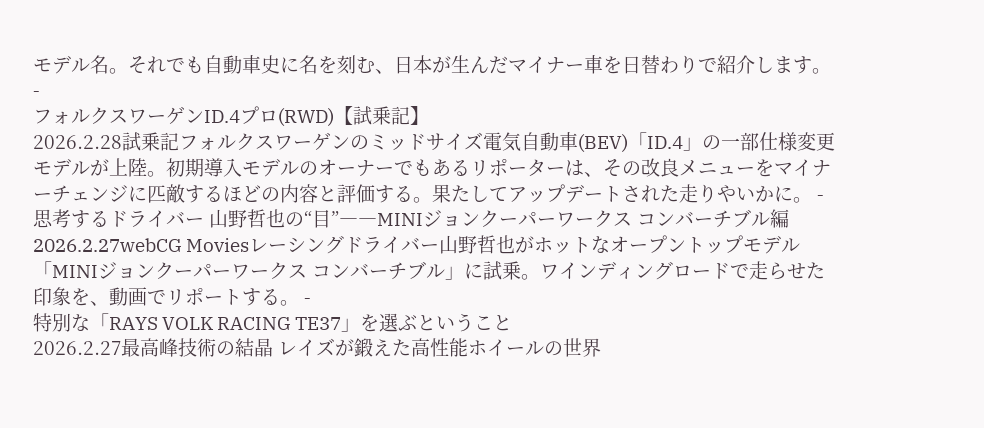モデル名。それでも自動車史に名を刻む、日本が生んだマイナー車を日替わりで紹介します。 -
フォルクスワーゲンID.4プロ(RWD)【試乗記】
2026.2.28試乗記フォルクスワーゲンのミッドサイズ電気自動車(BEV)「ID.4」の一部仕様変更モデルが上陸。初期導入モデルのオーナーでもあるリポーターは、その改良メニューをマイナーチェンジに匹敵するほどの内容と評価する。果たしてアップデートされた走りやいかに。 -
思考するドライバー 山野哲也の“目”――MINIジョンクーパーワークス コンバーチブル編
2026.2.27webCG Moviesレーシングドライバー山野哲也がホットなオープントップモデル「MINIジョンクーパーワークス コンバーチブル」に試乗。ワインディングロードで走らせた印象を、動画でリポートする。 -
特別な「RAYS VOLK RACING TE37」を選ぶということ
2026.2.27最高峰技術の結晶 レイズが鍛えた高性能ホイールの世界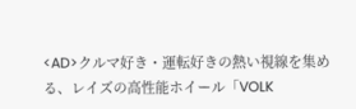<AD>クルマ好き・運転好きの熱い視線を集める、レイズの高性能ホイール「VOLK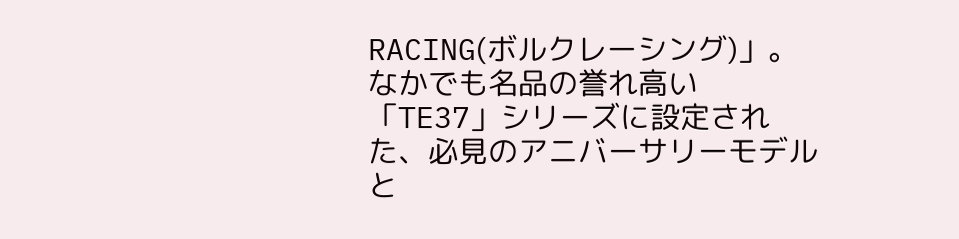RACING(ボルクレーシング)」。なかでも名品の誉れ高い「TE37」シリーズに設定された、必見のアニバーサリーモデルと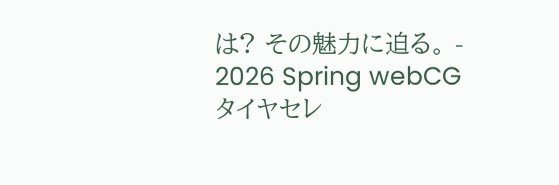は? その魅力に迫る。 -
2026 Spring webCGタイヤセレ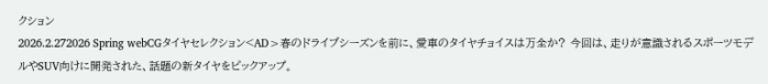クション
2026.2.272026 Spring webCGタイヤセレクション<AD>春のドライブシーズンを前に、愛車のタイヤチョイスは万全か? 今回は、走りが意識されるスポーツモデルやSUV向けに開発された、話題の新タイヤをピックアップ。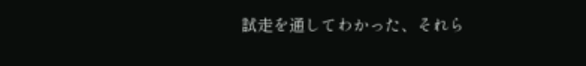試走を通してわかった、それら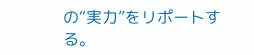の“実力”をリポートする。